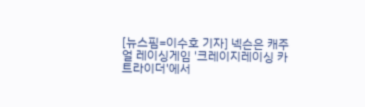[뉴스핌=이수호 기자] 넥슨은 캐주얼 레이싱게임 '크레이지레이싱 카트라이더'에서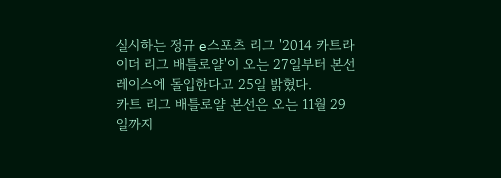실시하는 정규 e스포츠 리그 '2014 카트라이더 리그 배틀로얄'이 오는 27일부터 본선 레이스에 돌입한다고 25일 밝혔다.
카트 리그 배틀로얄 본선은 오는 11월 29일까지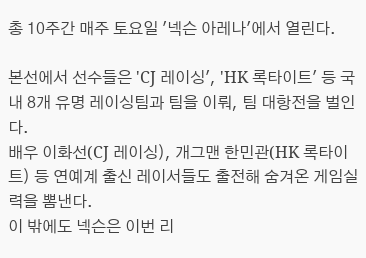총 10주간 매주 토요일 '넥슨 아레나'에서 열린다.

본선에서 선수들은 'CJ 레이싱', 'HK 록타이트' 등 국내 8개 유명 레이싱팀과 팀을 이뤄, 팀 대항전을 벌인다.
배우 이화선(CJ 레이싱), 개그맨 한민관(HK 록타이트) 등 연예계 출신 레이서들도 출전해 숨겨온 게임실력을 뽐낸다.
이 밖에도 넥슨은 이번 리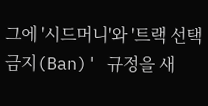그에 '시드머니'와 '트랙 선택금지(Ban)' 규정을 새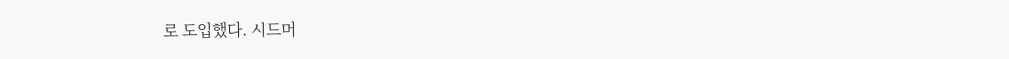로 도입했다. 시드머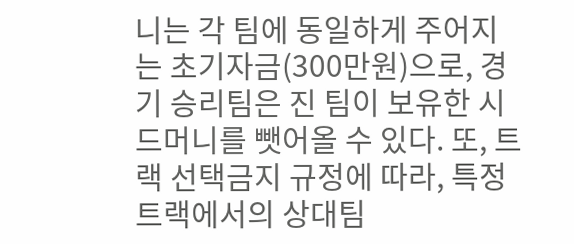니는 각 팀에 동일하게 주어지는 초기자금(300만원)으로, 경기 승리팀은 진 팀이 보유한 시드머니를 뺏어올 수 있다. 또, 트랙 선택금지 규정에 따라, 특정 트랙에서의 상대팀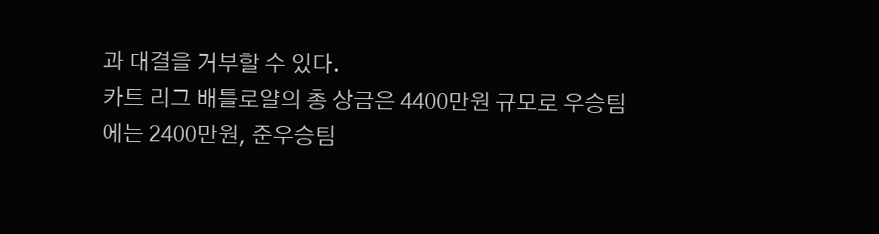과 대결을 거부할 수 있다.
카트 리그 배틀로얄의 총 상금은 4400만원 규모로 우승팀에는 2400만원, 준우승팀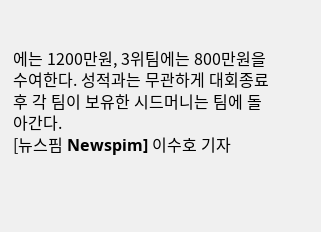에는 1200만원, 3위팀에는 800만원을 수여한다. 성적과는 무관하게 대회종료 후 각 팀이 보유한 시드머니는 팀에 돌아간다.
[뉴스핌 Newspim] 이수호 기자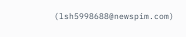(lsh5998688@newspim.com)